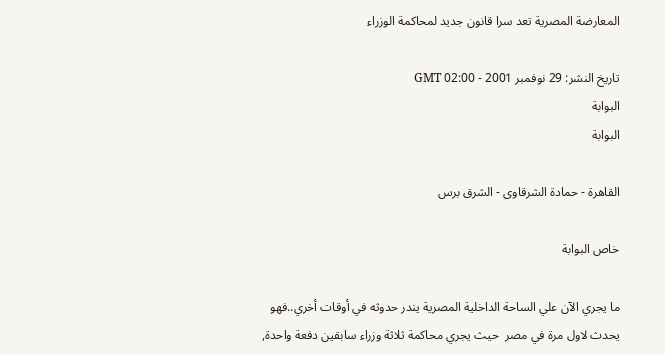المعارضة المصرية تعد سرا قانون جديد لمحاكمة الوزراء

تاريخ النشر: 29 نوفمبر 2001 - 02:00 GMT
البوابة
البوابة

القاهرة - حمادة الشرقاوى - الشرق برس

خاص البوابة

ما يجري الآن علي الساحة الداخلية المصرية يندر حدوثه في أوقات أخري..فهو يحدث لاول مرة في مصر  حيث يجري محاكمة ثلاثة وزراء سابقين دفعة واحدة,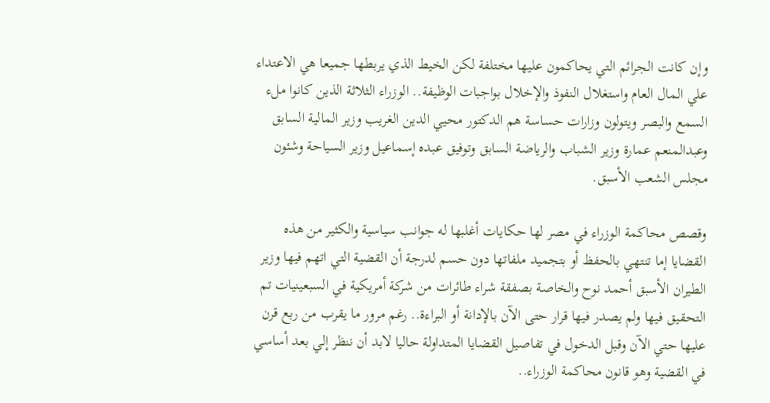وإن كانت الجرائم التي يحاكمون عليها مختلفة لكن الخيط الذي يربطها جميعا هي الاعتداء علي المال العام واستغلال النفوذ والإخلال بواجبات الوظيفة.. الوزراء الثلاثة الذين كانوا ملء السمع والبصر ويتولون وزارات حساسة هم الدكتور محيي الدين الغريب وزير المالية السابق وعبدالمنعم عمارة وزير الشباب والرياضة السابق وتوفيق عبده إسماعيل وزير السياحة وشئون مجلس الشعب الأسبق.

وقصص محاكمة الوزراء في مصر لها حكايات أغلبها له جوانب سياسية والكثير من هذه القضايا إما تنتهي بالحفظ أو بتجميد ملفاتها دون حسم لدرجة أن القضية التي اتهم فيها وزير الطيران الأسبق أحمد نوح والخاصة بصفقة شراء طائرات من شركة أمريكية في السبعينيات تم التحقيق فيها ولم يصدر فيها قرار حتى الآن بالإدانة أو البراءة.. رغم مرور ما يقرب من ربع قرن عليها حتي الآن وقبل الدخول في تفاصيل القضايا المتداولة حاليا لابد أن ننظر إلي بعد أساسي في القضية وهو قانون محاكمة الوزراء..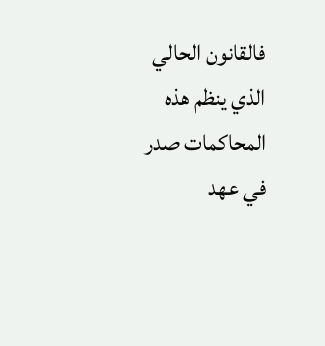فالقانون الحالي الذي ينظم هذه المحاكمات صدر في عهد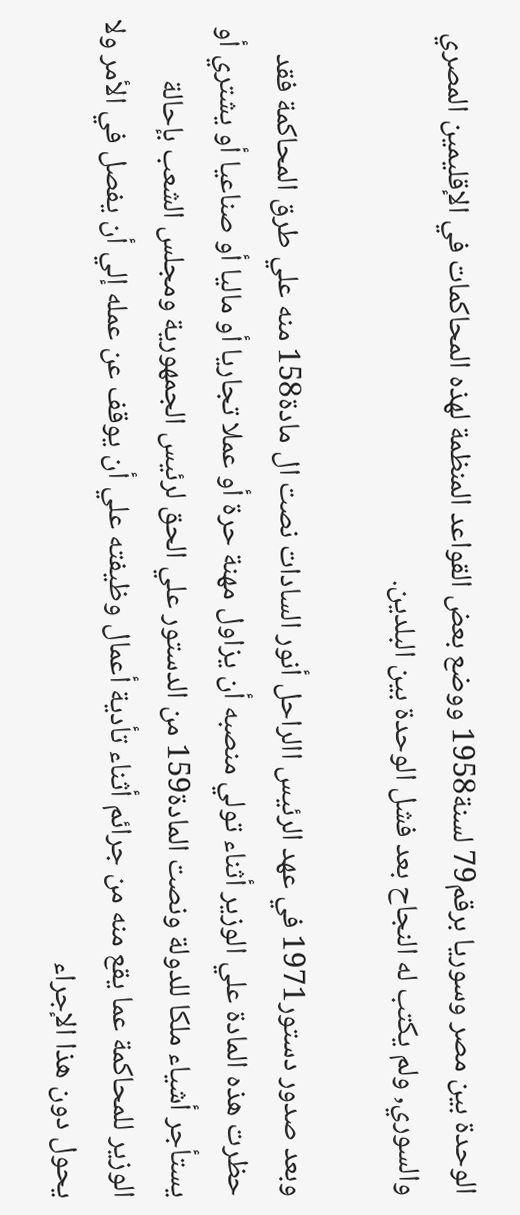الوحدة بين مصر وسوريا برقم79 لسنة1958 ووضع بعض القواعد المنظمة لهذه المحاكمات في الإقليمين المصري والسوري, ولم يكتب له النجاح بعد فشل الوحدة بين البلدين.

وبعد صدور دستور1971 في عهد الرئيس االراحل أنور السادات نصت ال مادة158 منه علي طرق المحاكمة فقد حظرت هذه المادة علي الوزير أثناء تولي منصبه أن يزاول مهنة حرة أو عملا تجاريا أو ماليا أو صناعيا أو يشتري أو يستأجر أشياء ملكا للدولة ونصت المادة159 من الدستور علي الحق لرئيس الجمهورية ومجلس الشعب بإحالة الوزير للمحاكمة عما يقع منه من جرائم أثناء تأدية أعمال وظيفته علي أن يوقف عن عمله إلي أن يفصل في الأمر ولا يحول دون هذا الإجراء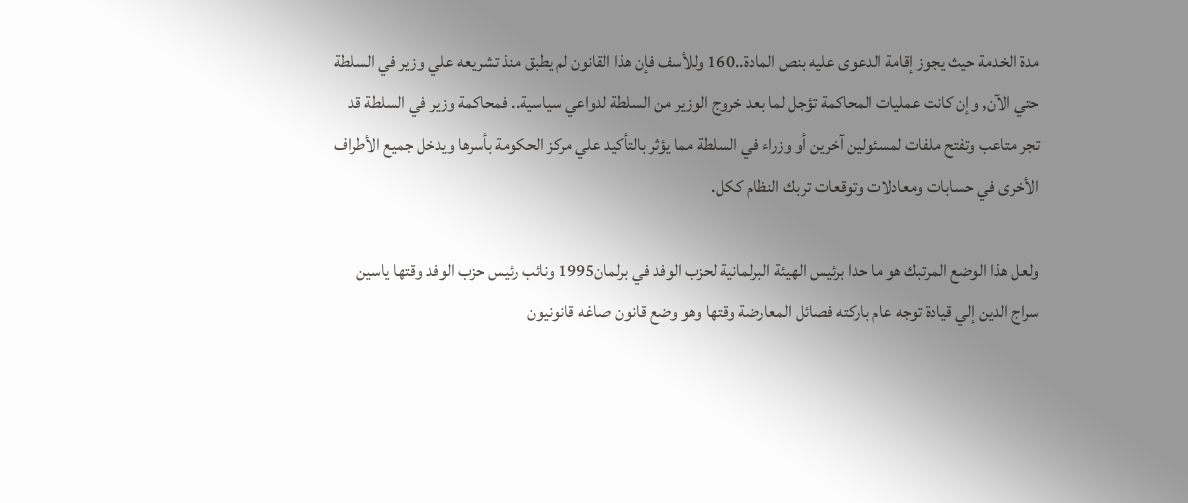مدة الخدمة حيث يجوز إقامة الدعوى عليه بنص المادة..160 وللأسف فإن هذا القانون لم يطبق منذ تشريعه علي وزير في السلطة حتي الآن, وإن كانت عمليات المحاكمة تؤجل لما بعد خروج الوزير من السلطة لدواعي سياسية.. فمحاكمة وزير في السلطة قد تجر متاعب وتفتح ملفات لمسئولين آخرين أو وزراء في السلطة مما يؤثر بالتأكيد علي مركز الحكومة بأسرها ويدخل جميع الأطراف الأخرى في حسابات ومعادلات وتوقعات تربك النظام ككل.

ولعل هذا الوضع المرتبك هو ما حدا برئيس الهيئة البرلمانية لحزب الوفد في برلمان1995 ونائب رئيس حزب الوفد وقتها ياسين سراج الدين إلي قيادة توجه عام باركته فصائل المعارضة وقتها وهو وضع قانون صاغه قانونيون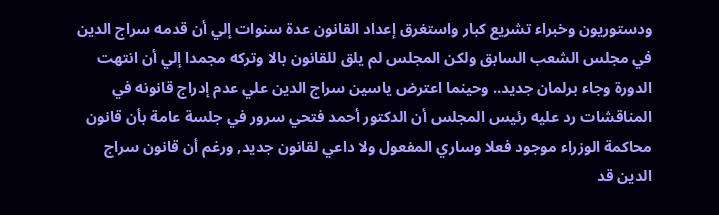ودستوريون وخبراء تشريع كبار واستغرق إعداد القانون عدة سنوات إلي أن قدمه سراج الدين في مجلس الشعب السابق ولكن المجلس لم يلق للقانون بالا وتركه مجمدا إلي أن انتهت الدورة وجاء برلمان جديد.. وحينما اعترض ياسين سراج الدين علي عدم إدراج قانونه في المناقشات رد عليه رئيس المجلس أن الدكتور أحمد فتحي سرور في جلسة عامة بأن قانون محاكمة الوزراء موجود فعلا وساري المفعول ولا داعي لقانون جديد, ورغم أن قانون سراج الدين قد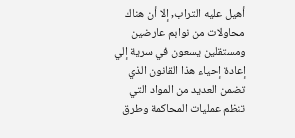أهيل عليه التراب, إلا أن هناك محاولات من نوابم عارضين ومستقلين يسعون في سرية إلي إعادة إحياء هذا القانون الذي تضمن العديد من المواد التي تنظم عمليات المحاكمة وطرق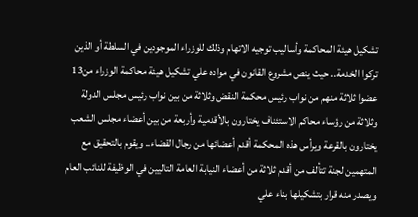تشكيل هيئة المحاكمة وأساليب توجيه الاتهام وذلك للوزراء الموجودين في السلطة أو الذين تركوا الخدمة.. حيث ينص مشروع القانون في مواده علي تشكيل هيئة محاكمة الوزراء من13 عضوا ثلاثة منهم من نواب رئيس محكمة النقض وثلاثة من بين نواب رئيس مجلس الدولة وثلاثة من رؤساء محاكم الاستئناف يختارون بالأقدمية وأربعة من بين أعضاء مجلس الشعب يختارون بالقرعة ويرأس هذه المحكمة أقدم أعضائها من رجال القضاء.. ويقوم بالتحقيق مع المتهمين لجنة تتألف من أقدم ثلاثة من أعضاء النيابة العامة التاليين في الوظيفة للنائب العام ويصدر منه قرار بتشكيلها بناء علي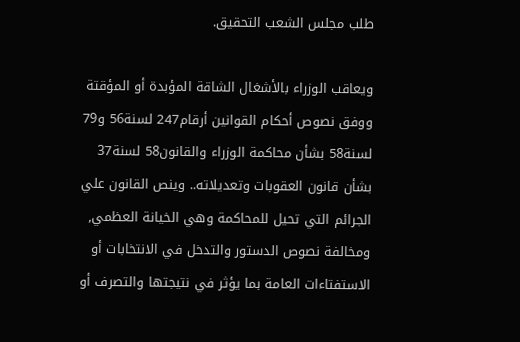طلب مجلس الشعب التحقيق.

ويعاقب الوزراء بالأشغال الشاقة المؤبدة أو المؤقتة ووفق نصوص أحكام القوانين أرقام247 لسنة56 و79 لسنة58 بشأن محاكمة الوزراء والقانون58 لسنة37 بشأن قانون العقوبات وتعديلاته.. وينص القانون علي الجرائم التي تحيل للمحاكمة وهي الخيانة العظمي, ومخالفة نصوص الدستور والتدخل في الانتخابات أو الاستفتاءات العامة بما يؤثر في نتيجتها والتصرف أو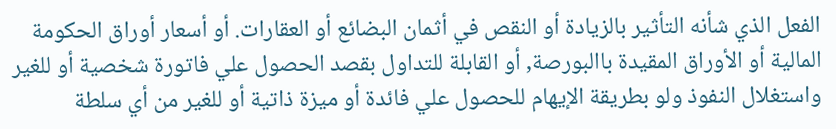الفعل الذي شأنه التأثير بالزيادة أو النقص في أثمان البضائع أو العقارات. أو أسعار أوراق الحكومة المالية أو الأوراق المقيدة باالبورصة, أو القابلة للتداول بقصد الحصول علي فاتورة شخصية أو للغير واستغلال النفوذ ولو بطريقة الإيهام للحصول علي فائدة أو ميزة ذاتية أو للغير من أي سلطة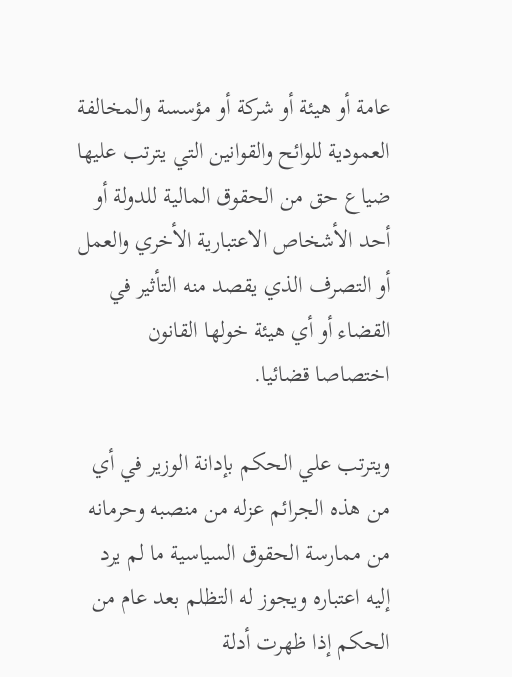عامة أو هيئة أو شركة أو مؤسسة والمخالفة العمودية للوائح والقوانين التي يترتب عليها ضياع حق من الحقوق المالية للدولة أو أحد الأشخاص الاعتبارية الأخري والعمل أو التصرف الذي يقصد منه التأثير في القضاء أو أي هيئة خولها القانون اختصاصا قضائيا.

ويترتب علي الحكم بإدانة الوزير في أي من هذه الجرائم عزله من منصبه وحرمانه من ممارسة الحقوق السياسية ما لم يرد إليه اعتباره ويجوز له التظلم بعد عام من الحكم إذا ظهرت أدلة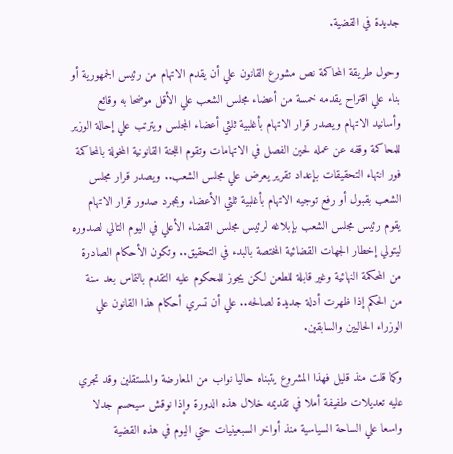جديدة في القضية.

وحول طريقة المحاكمة نص مشورع القانون علي أن يقدم الاتهام من رئيس الجمهورية أو بناء علي اقتراح يقدمه خمسة من أعضاء مجلس الشعب علي الأقل موضحا به وقائع وأسانيد الاتهام ويصدر قرار الاتهام بأغلبية ثلثي أعضاء المجلس ويترتب علي إحالة الوزير للمحاكمة وقفه عن عمله لحين الفصل في الاتهامات وتقوم اللجنة القانونية المخولة بالمحاكمة فور انتهاء التحقيقات بإعداد تقرير يعرض علي مجلس الشعب.. ويصدر قرار مجلس الشعب بقبول أو رفع توجيه الاتهام بأغلبية ثلثي الأعضاء وبمجرد صدور قرار الاتهام يقوم رئيس مجلس الشعب بإبلاغه لرئيس مجلس القضاء الأعلي في اليوم التالي لصدوره ليتولي إخطار الجهات القضائية المختصة بالبدء في التحقيق.. وتكون الأحكام الصادرة من المحكمة النهائية وغير قابلة للطعن لكن يجوز للمحكوم عليه التقدم بالتماس بعد سنة من الحكم إذا ظهرت أدلة جديدة لصالحه.. علي أن تسري أحكام هذا القانون علي الوزراء الحاليين والسابقين.

وكما قلت منذ قليل فهذا المشروع يتبناه حاليا نواب من المعارضة والمستقلين وقد تجري عليه تعديلات طفيفة أملا في تقديمه خلال هذه الدورة وإذا نوقش سيحسم جدلا واسعا علي الساحة السياسية منذ أواخر السبعينيات حتي اليوم في هذه القضية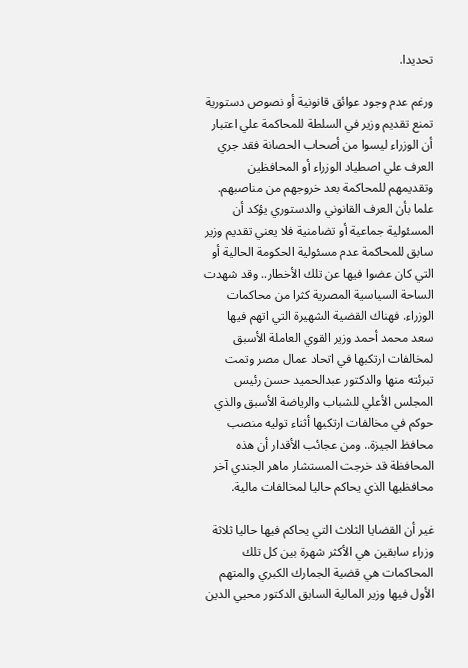تحديدا.

ورغم عدم وجود عوائق قانونية أو نصوص دستورية تمنع تقديم وزير في السلطة للمحاكمة علي اعتبار أن الوزراء ليسوا من أصحاب الحصانة فقد جري العرف علي اصطياد الوزراء أو المحافظين وتقديمهم للمحاكمة بعد خروجهم من مناصبهم. علما بأن العرف القانوني والدستوري يؤكد أن المسئولية جماعية أو تضامنية فلا يعني تقديم وزير سابق للمحاكمة عدم مسئولية الحكومة الحالية أو التي كان عضوا فيها عن تلك الأخطار.. وقد شهدت الساحة السياسية المصرية كثرا من محاكمات الوزراء. فهناك القضية الشهيرة التي اتهم فيها سعد محمد أحمد وزير القوي العاملة الأسبق لمخالفات ارتكبها في اتحاد عمال مصر وتمت تبرئته منها والدكتور عبدالحميد حسن رئيس المجلس الأعلي للشباب والرياضة الأسبق والذي حوكم في مخالفات ارتكبها أثناء توليه منصب محافظ الجيزة.. ومن عجائب الأقدار أن هذه المحافظة قد خرجت المستشار ماهر الجندي آخر محافظيها الذي يحاكم حاليا لمخالفات مالية.

غير أن القضايا الثلاث التي يحاكم فيها حاليا ثلاثة وزراء سابقين هي الأكثر شهرة بين كل تلك المحاكمات هي قضية الجمارك الكبري والمتهم الأول فيها وزير المالية السابق الدكتور محيي الدين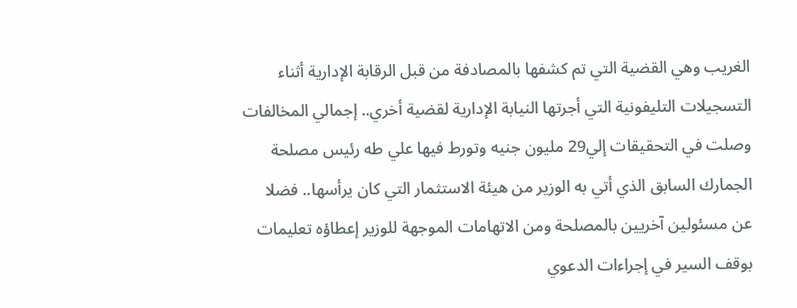الغريب وهي القضية التي تم كشفها بالمصادفة من قبل الرقابة الإدارية أثناء التسجيلات التليفونية التي أجرتها النيابة الإدارية لقضية أخري.. إجمالي المخالفات وصلت في التحقيقات إلي29 مليون جنيه وتورط فيها علي طه رئيس مصلحة الجمارك السابق الذي أتي به الوزير من هيئة الاستثمار التي كان يرأسها.. فضلا عن مسئولين آخريين بالمصلحة ومن الاتهامات الموجهة للوزير إعطاؤه تعليمات بوقف السير في إجراءات الدعوي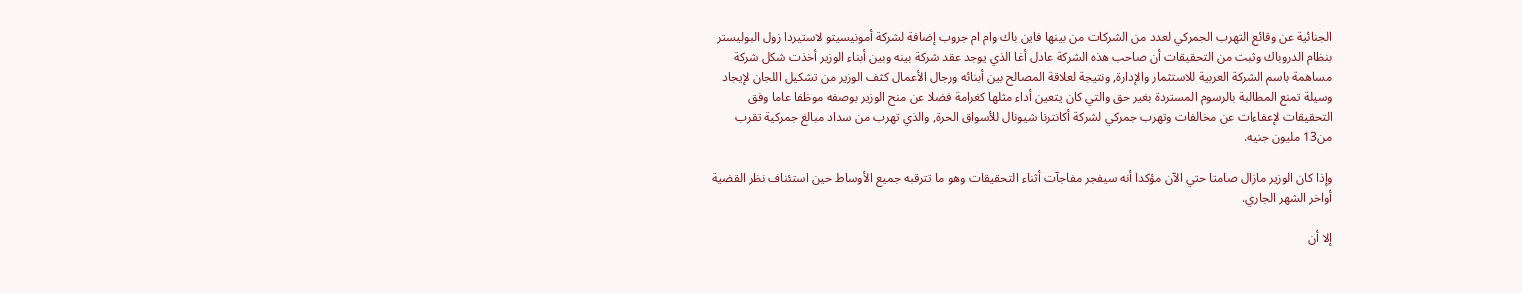الجنائية عن وقائع التهرب الجمركي لعدد من الشركات من بينها فاين باك وام ام جروب إضافة لشركة أمونيسيتو لاستيردا زول البوليستر بنظام الدروباك وثبت من التحقيقات أن صاحب هذه الشركة عادل أغا الذي يوجد عقد شركة بينه وبين أبناء الوزير أخذت شكل شركة مساهمة باسم الشركة العربية للاستثمار والإدارة, ونتيجة لعلاقة المصالح بين أبنائه ورجال الأعمال كثف الوزير من تشكيل اللجان لإيجاد وسيلة تمنع المطالبة بالرسوم المستردة بغير حق والتي كان يتعين أداء مثلها كغرامة فضلا عن منح الوزير بوصفه موظفا عاما وفق التحقيقات لإعفاءات عن مخالفات وتهرب جمركي لشركة أكانترنا شيونال للأسواق الحرة, والذي تهرب من سداد مبالغ جمركية تقرب من13 مليون جنيه.

وإذا كان الوزير مازال صامتا حتي الآن مؤكدا أنه سيفجر مفاجآت أثناء التحقيقات وهو ما تترقبه جميع الأوساط حين استئناف نظر القضية أواخر الشهر الجاري.

إلا أن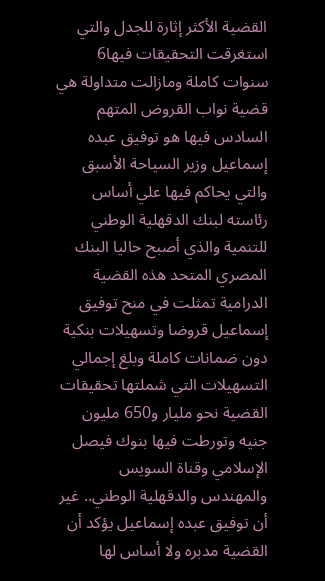القضية الأكثر إثارة للجدل والتي استغرقت التحقيقات فيها6 سنوات كاملة ومازالت متداولة هي قضية نواب القروض المتهم السادس فيها هو توفيق عبده إسماعيل وزير السياحة الأسبق والتي يحاكم فيها علي أساس رئاسته لبنك الدقهلية الوطني للتنمية والذي أصبح حاليا البنك المصري المتحد هذه القضية الدرامية تمثلت في منح توفيق إسماعيل قروضا وتسهيلات بنكية دون ضمانات كاملة وبلغ إجمالي التسهيلات التي شملتها تحقيقات القضية نحو مليار و650 مليون جنيه وتورطت فيها بنوك فيصل الإسلامي وقناة السويس والمهندس والدقهلية الوطني.. غير أن توفيق عبده إسماعيل يؤكد أن القضية مدبره ولا أساس لها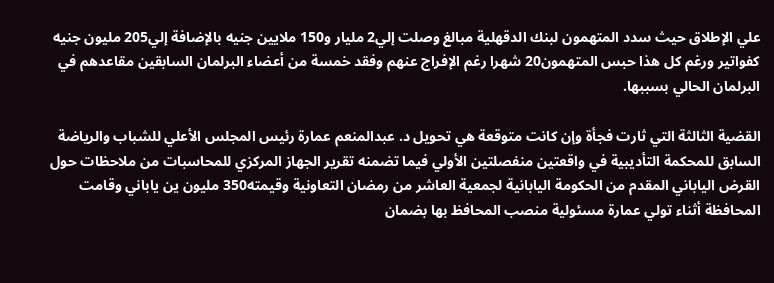علي الإطلاق حيث سدد المتهمون لبنك الدقهلية مبالغ وصلت إلي2 مليار و150 ملايين جنيه بالإضافة إلي205 مليون جنيه كفواتير ورغم كل هذا حبس المتهمون20 شهرا رغم الإفراج عنهم وفقد خمسة من أعضاء البرلمان السابقين مقاعدهم في البرلمان الحالي بسببها.

القضية الثالثة التي ثارت فجأة وإن كانت متوقعة هي تحويل د. عبدالمنعم عمارة رئيس المجلس الأعلي للشباب والرياضة السابق للمحكمة التأديبية في واقعتين منفصلتين الأولي فيما تضمنه تقرير الجهاز المركزي للمحاسبات من ملاحظات حول القرض الياباني المقدم من الحكومة اليابانية لجمعية العاشر من رمضان التعاونية وقيمته350 مليون ين ياباني وقامت المحافظة أثناء تولي عمارة مسئولية منصب المحافظ بها بضمان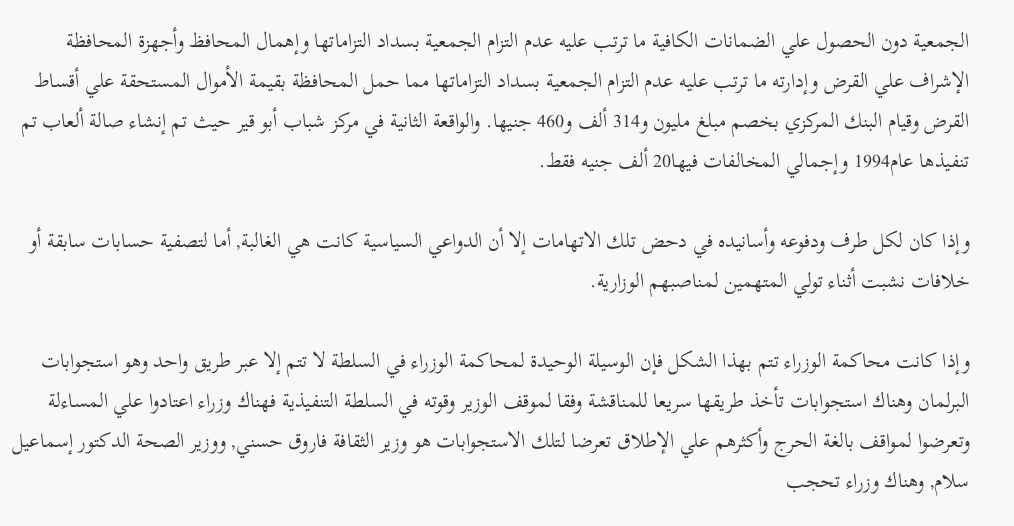الجمعية دون الحصول علي الضمانات الكافية ما ترتب عليه عدم التزام الجمعية بسداد التزاماتها وإهمال المحافظ وأجهزة المحافظة الإشراف علي القرض وإدارته ما ترتب عليه عدم التزام الجمعية بسداد التزاماتها مما حمل المحافظة بقيمة الأموال المستحقة علي أقساط القرض وقيام البنك المركزي بخصم مبلغ مليون و314 ألف و460 جنيها. والواقعة الثانية في مركز شباب أبو قير حيث تم إنشاء صالة ألعاب تم تنفيذها عام1994 وإجمالي المخالفات فيها20 ألف جنيه فقط.

وإذا كان لكل طرف ودفوعه وأسانيده في دحض تلك الاتهامات إلا أن الدواعي السياسية كانت هي الغالبة, أما لتصفية حسابات سابقة أو خلافات نشبت أثناء تولي المتهمين لمناصبهم الوزارية.

وإذا كانت محاكمة الوزراء تتم بهذا الشكل فإن الوسيلة الوحيدة لمحاكمة الوزراء في السلطة لا تتم إلا عبر طريق واحد وهو استجوابات البرلمان وهناك استجوابات تأخذ طريقها سريعا للمناقشة وفقا لموقف الوزير وقوته في السلطة التنفيذية فهناك وزراء اعتادوا علي المساءلة وتعرضوا لمواقف بالغة الحرج وأكثرهم علي الإطلاق تعرضا لتلك الاستجوابات هو وزير الثقافة فاروق حسني, ووزير الصحة الدكتور إسماعيل سلام, وهناك وزراء تحجب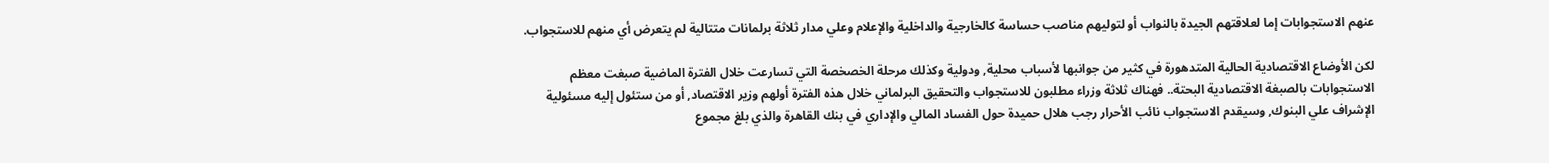عنهم الاستجوابات إما لعلاقتهم الجيدة بالنواب أو لتوليهم مناصب حساسة كالخارجية والداخلية والإعلام وعلي مدار ثلاثة برلمانات متتالية لم يتعرض أي منهم للاستجواب.

لكن الأوضاع الاقتصادية الحالية المتدهورة في كثير من جوانبها لأسباب محلية, ودولية وكذلك مرحلة الخصخصة التي تسارعت خلال الفترة الماضية صبغت معظم الاستجوابات بالصبغة الاقتصادية البحتة.. فهناك ثلاثة وزراء مطلبون للاستجواب والتحقيق البرلماني خلال هذه الفترة أولهم وزير الاقتصاد, أو من ستئول إليه مسئولية الإشراف علي البنوك, وسيقدم الاستجواب نائب الأحرار رجب هلال حميدة حول الفساد المالي والإداري في بنك القاهرة والذي بلغ مجموع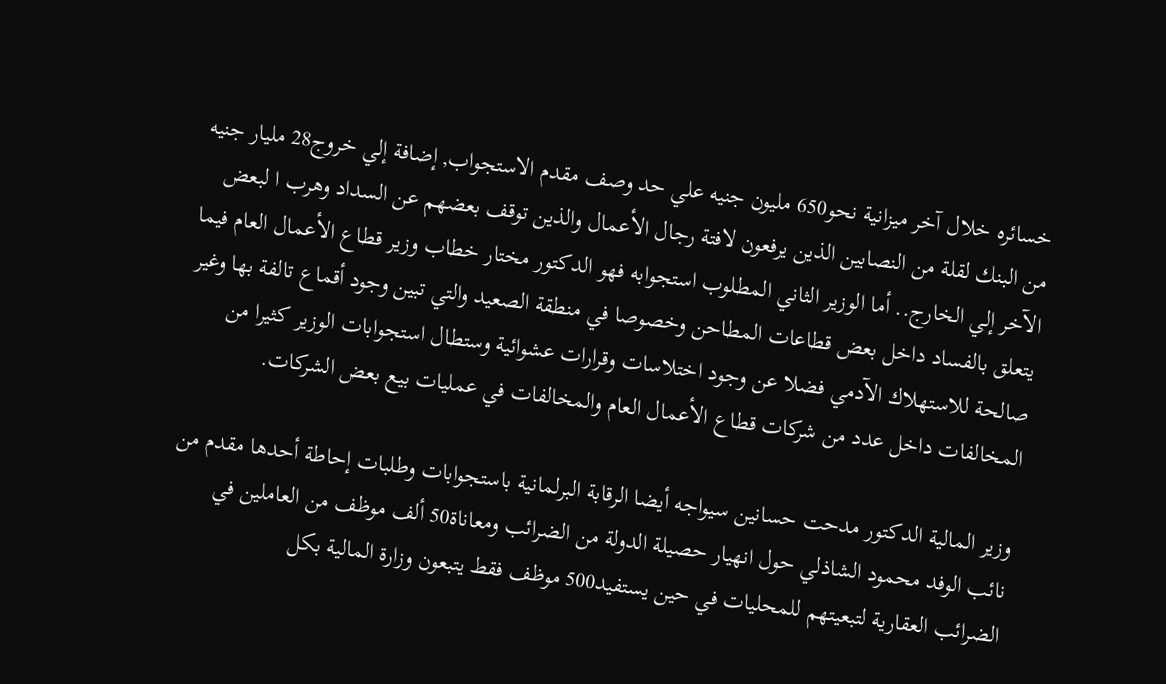خسائره خلال آخر ميزانية نحو650 مليون جنيه علي حد وصف مقدم الاستجواب, إضافة إلي خروج28 مليار جنيه من البنك لقلة من النصابين الذين يرفعون لافتة رجال الأعمال والذين توقف بعضهم عن السداد وهرب ا لبعض الآخر إلي الخارج.. أما الوزير الثاني المطلوب استجوابه فهو الدكتور مختار خطاب وزير قطاع الأعمال العام فيما يتعلق بالفساد داخل بعض قطاعات المطاحن وخصوصا في منطقة الصعيد والتي تبين وجود أقماع تالفة بها وغير صالحة للاستهلاك الآدمي فضلا عن وجود اختلاسات وقرارات عشوائية وستطال استجوابات الوزير كثيرا من المخالفات داخل عدد من شركات قطاع الأعمال العام والمخالفات في عمليات بيع بعض الشركات.

وزير المالية الدكتور مدحت حسانين سيواجه أيضا الرقابة البرلمانية باستجوابات وطلبات إحاطة أحدها مقدم من نائب الوفد محمود الشاذلي حول انهيار حصيلة الدولة من الضرائب ومعاناة50 ألف موظف من العاملين في الضرائب العقارية لتبعيتهم للمحليات في حين يستفيد500 موظف فقط يتبعون وزارة المالية بكل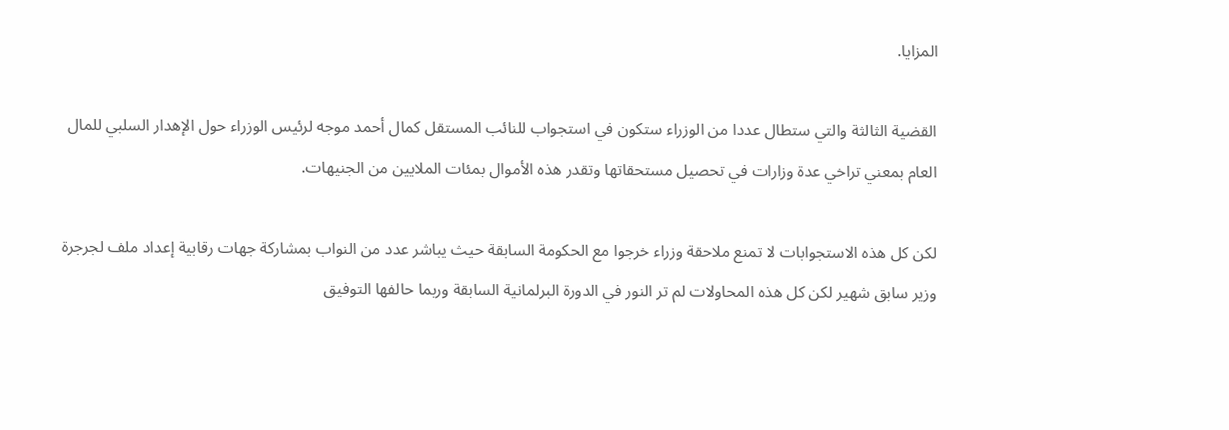المزايا.

القضية الثالثة والتي ستطال عددا من الوزراء ستكون في استجواب للنائب المستقل كمال أحمد موجه لرئيس الوزراء حول الإهدار السلبي للمال العام بمعني تراخي عدة وزارات في تحصيل مستحقاتها وتقدر هذه الأموال بمئات الملايين من الجنيهات.

لكن كل هذه الاستجوابات لا تمنع ملاحقة وزراء خرجوا مع الحكومة السابقة حيث يباشر عدد من النواب بمشاركة جهات رقابية إعداد ملف لجرجرة وزير سابق شهير لكن كل هذه المحاولات لم تر النور في الدورة البرلمانية السابقة وربما حالفها التوفيق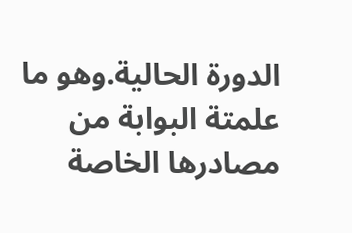الدورة الحالية.وهو ما علمتة البوابة من مصادرها الخاصة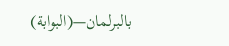بالبرلمان—(البوابة)